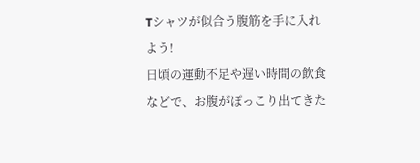Tシャツが似合う腹筋を手に入れよう!
日頃の運動不足や遅い時間の飲食などで、お腹がぽっこり出てきた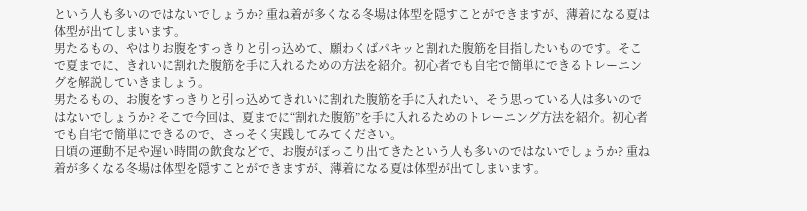という人も多いのではないでしょうか? 重ね着が多くなる冬場は体型を隠すことができますが、薄着になる夏は体型が出てしまいます。
男たるもの、やはりお腹をすっきりと引っ込めて、願わくばパキッと割れた腹筋を目指したいものです。そこで夏までに、きれいに割れた腹筋を手に入れるための方法を紹介。初心者でも自宅で簡単にできるトレーニングを解説していきましょう。
男たるもの、お腹をすっきりと引っ込めてきれいに割れた腹筋を手に入れたい、そう思っている人は多いのではないでしょうか? そこで今回は、夏までに“割れた腹筋”を手に入れるためのトレーニング方法を紹介。初心者でも自宅で簡単にできるので、さっそく実践してみてください。
日頃の運動不足や遅い時間の飲食などで、お腹がぽっこり出てきたという人も多いのではないでしょうか? 重ね着が多くなる冬場は体型を隠すことができますが、薄着になる夏は体型が出てしまいます。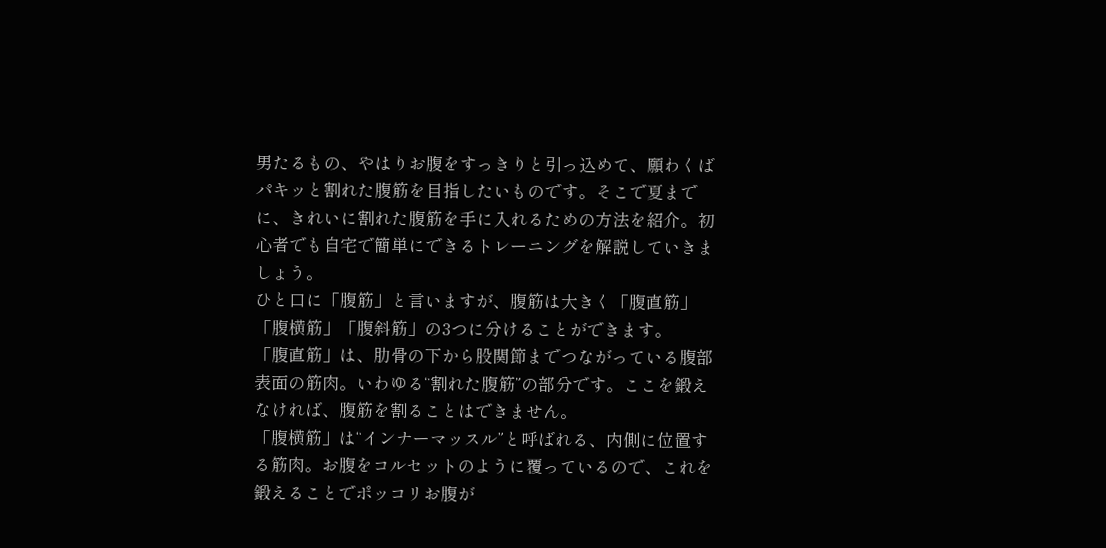男たるもの、やはりお腹をすっきりと引っ込めて、願わくばパキッと割れた腹筋を目指したいものです。そこで夏までに、きれいに割れた腹筋を手に入れるための方法を紹介。初心者でも自宅で簡単にできるトレーニングを解説していきましょう。
ひと口に「腹筋」と言いますが、腹筋は大きく「腹直筋」「腹横筋」「腹斜筋」の3つに分けることができます。
「腹直筋」は、肋骨の下から股関節までつながっている腹部表面の筋肉。いわゆる“割れた腹筋”の部分です。ここを鍛えなければ、腹筋を割ることはできません。
「腹横筋」は“インナーマッスル”と呼ばれる、内側に位置する筋肉。お腹をコルセットのように覆っているので、これを鍛えることでポッコリお腹が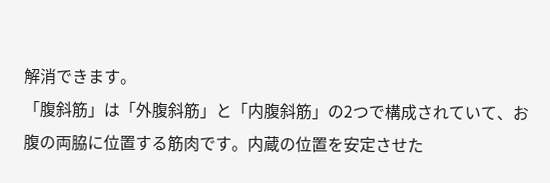解消できます。
「腹斜筋」は「外腹斜筋」と「内腹斜筋」の2つで構成されていて、お腹の両脇に位置する筋肉です。内蔵の位置を安定させた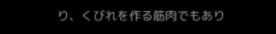り、くびれを作る筋肉でもあり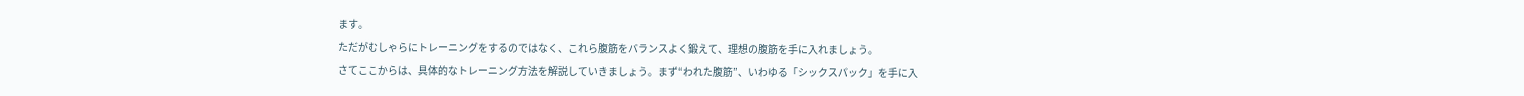ます。
ただがむしゃらにトレーニングをするのではなく、これら腹筋をバランスよく鍛えて、理想の腹筋を手に入れましょう。
さてここからは、具体的なトレーニング方法を解説していきましょう。まず“われた腹筋”、いわゆる「シックスパック」を手に入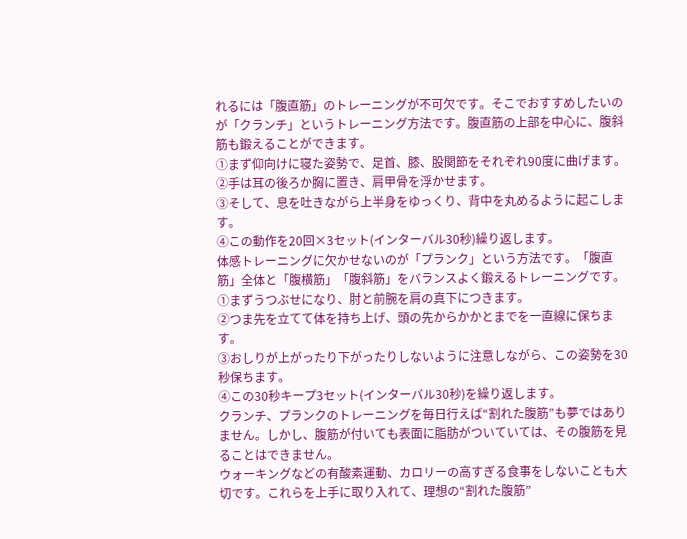れるには「腹直筋」のトレーニングが不可欠です。そこでおすすめしたいのが「クランチ」というトレーニング方法です。腹直筋の上部を中心に、腹斜筋も鍛えることができます。
①まず仰向けに寝た姿勢で、足首、膝、股関節をそれぞれ90度に曲げます。
②手は耳の後ろか胸に置き、肩甲骨を浮かせます。
③そして、息を吐きながら上半身をゆっくり、背中を丸めるように起こします。
④この動作を20回×3セット(インターバル30秒)繰り返します。
体感トレーニングに欠かせないのが「プランク」という方法です。「腹直筋」全体と「腹横筋」「腹斜筋」をバランスよく鍛えるトレーニングです。
①まずうつぶせになり、肘と前腕を肩の真下につきます。
②つま先を立てて体を持ち上げ、頭の先からかかとまでを一直線に保ちます。
③おしりが上がったり下がったりしないように注意しながら、この姿勢を30秒保ちます。
④この30秒キープ3セット(インターバル30秒)を繰り返します。
クランチ、プランクのトレーニングを毎日行えば“割れた腹筋”も夢ではありません。しかし、腹筋が付いても表面に脂肪がついていては、その腹筋を見ることはできません。
ウォーキングなどの有酸素運動、カロリーの高すぎる食事をしないことも大切です。これらを上手に取り入れて、理想の“割れた腹筋”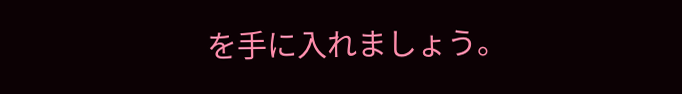を手に入れましょう。